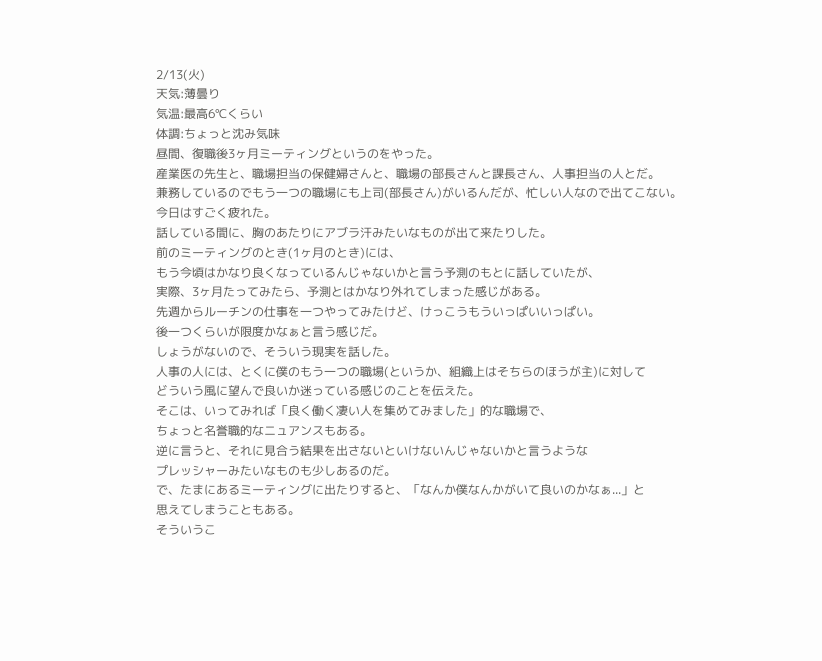2/13(火)
天気:薄曇り
気温:最高6℃くらい
体調:ちょっと沈み気味
昼間、復職後3ヶ月ミーティングというのをやった。
産業医の先生と、職場担当の保健婦さんと、職場の部長さんと課長さん、人事担当の人とだ。
兼務しているのでもう一つの職場にも上司(部長さん)がいるんだが、忙しい人なので出てこない。
今日はすごく疲れた。
話している間に、胸のあたりにアブラ汗みたいなものが出て来たりした。
前のミーティングのとき(1ヶ月のとき)には、
もう今頃はかなり良くなっているんじゃないかと言う予測のもとに話していたが、
実際、3ヶ月たってみたら、予測とはかなり外れてしまった感じがある。
先週からルーチンの仕事を一つやってみたけど、けっこうもういっぱいいっぱい。
後一つくらいが限度かなぁと言う感じだ。
しょうがないので、そういう現実を話した。
人事の人には、とくに僕のもう一つの職場(というか、組織上はそちらのほうが主)に対して
どういう風に望んで良いか迷っている感じのことを伝えた。
そこは、いってみれば「良く働く凄い人を集めてみました」的な職場で、
ちょっと名誉職的なニュアンスもある。
逆に言うと、それに見合う結果を出さないといけないんじゃないかと言うような
プレッシャーみたいなものも少しあるのだ。
で、たまにあるミーティングに出たりすると、「なんか僕なんかがいて良いのかなぁ...」と
思えてしまうこともある。
そういうこ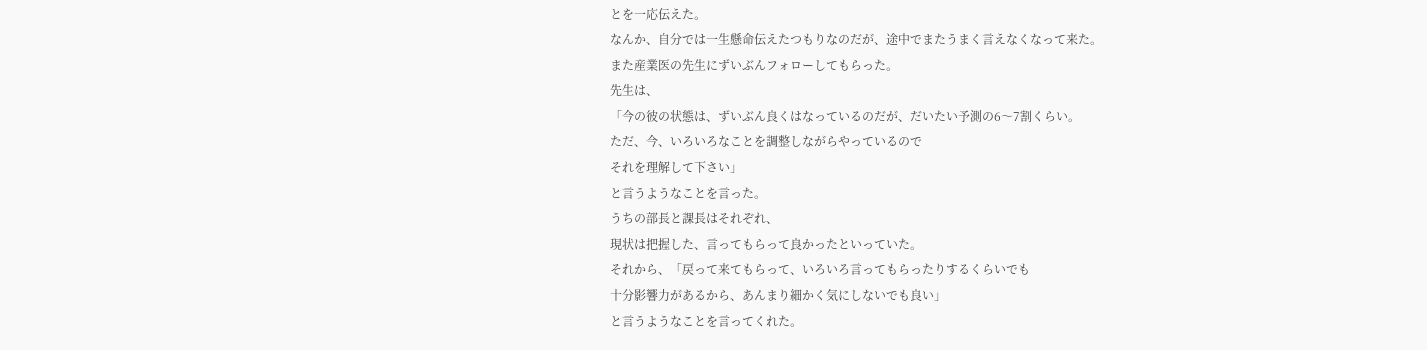とを一応伝えた。
なんか、自分では一生懸命伝えたつもりなのだが、途中でまたうまく言えなくなって来た。
また産業医の先生にずいぶんフォローしてもらった。
先生は、
「今の彼の状態は、ずいぶん良くはなっているのだが、だいたい予測の6〜7割くらい。
ただ、今、いろいろなことを調整しながらやっているので
それを理解して下さい」
と言うようなことを言った。
うちの部長と課長はそれぞれ、
現状は把握した、言ってもらって良かったといっていた。
それから、「戻って来てもらって、いろいろ言ってもらったりするくらいでも
十分影響力があるから、あんまり細かく気にしないでも良い」
と言うようなことを言ってくれた。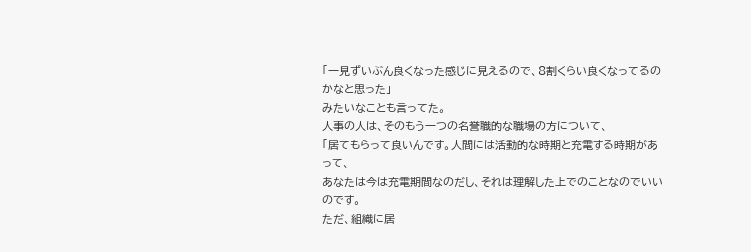「一見ずいぶん良くなった感じに見えるので、8割くらい良くなってるのかなと思った」
みたいなことも言ってた。
人事の人は、そのもう一つの名誉職的な職場の方について、
「居てもらって良いんです。人間には活動的な時期と充電する時期があって、
あなたは今は充電期間なのだし、それは理解した上でのことなのでいいのです。
ただ、組織に居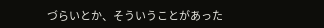づらいとか、そういうことがあった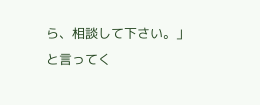ら、相談して下さい。」
と言ってく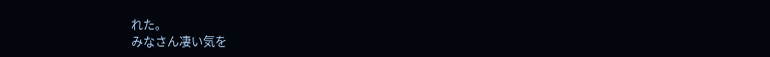れた。
みなさん凄い気を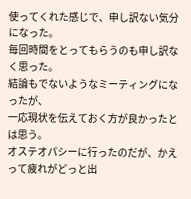使ってくれた感じで、申し訳ない気分になった。
毎回時間をとってもらうのも申し訳なく思った。
結論もでないようなミーティングになったが、
一応現状を伝えておく方が良かったとは思う。
オステオパシーに行ったのだが、かえって疲れがどっと出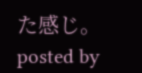た感じ。
posted by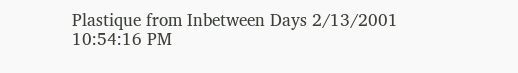Plastique from Inbetween Days 2/13/2001 10:54:16 PM